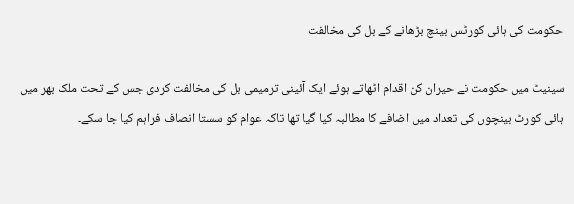حکومت کی ہائی کورٹس بینچ بڑھانے کے بل کی مخالفت

سینیٹ میں حکومت نے حیران کن اقدام اٹھاتے ہوئے ایک آئینی ترمیمی بل کی مخالفت کردی جس کے تحت ملک بھر میں ہائی کورٹ بینچوں کی تعداد میں اضافے کا مطالبہ کیا گیا تھا تاکہ عوام کو سستا انصاف فراہم کیا جا سکے۔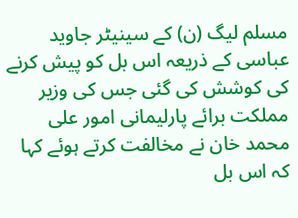مسلم لیگ (ن) کے سینیٹر جاوید عباسی کے ذریعہ اس بل کو پیش کرنے کی کوشش کی گئی جس کی وزیر مملکت برائے پارلیمانی امور علی محمد خان نے مخالفت کرتے ہوئے کہا کہ اس بل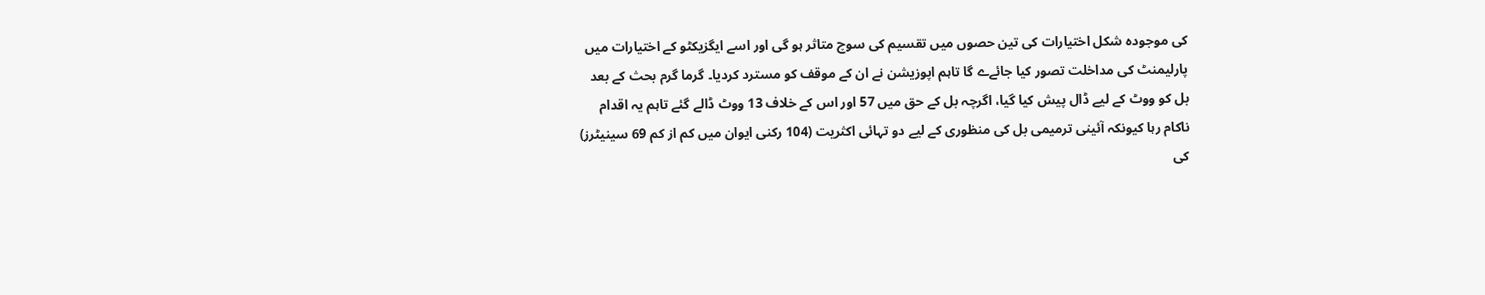کی موجودہ شکل اختیارات کی تین حصوں میں تقسیم کی سوچ متاثر ہو گی اور اسے ایگزیکٹو کے اختیارات میں پارلیمنٹ کی مداخلت تصور کیا جائےے گا تاہم اپوزیشن نے ان کے موقف کو مسترد کردیا۔ گرما گرم بحث کے بعد بل کو ووٹ کے لیے ڈال پیش کیا گیا، اگرچہ بل کے حق میں 57 اور اس کے خلاف 13 ووٹ ڈالے گئے تاہم یہ اقدام ناکام رہا کیونکہ آئینی ترمیمی بل کی منظوری کے لیے دو تہائی اکثریت (104 رکنی ایوان میں کم از کم 69 سینیٹرز) کی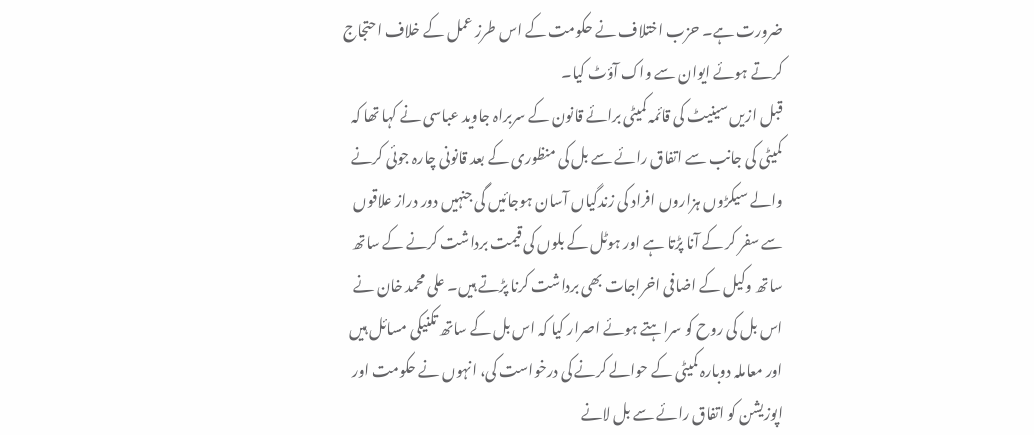ضرورت ہے۔ حزب اختلاف نے حکومت کے اس طرز عمل کے خلاف احتجاج کرتے ہوئے ایوان سے واک آؤٹ کیا۔
قبل ازیں سینیٹ کی قائمہ کمیٹی برائے قانون کے سربراہ جاوید عباسی نے کہا تھا کہ کمیٹی کی جانب سے اتفاق رائے سے بل کی منظوری کے بعد قانونی چارہ جوئی کرنے والے سیکڑوں ہزاروں افراد کی زندگیاں آسان ہوجائیں گی جنہیں دور دراز علاقوں سے سفر کر کے آنا پڑتا ہے اور ہوٹل کے بلوں کی قیمت برداشت کرنے کے ساتھ ساتھ وکیل کے اضافی اخراجات بھی برداشت کرنا پڑتے ہیں۔ علی محمد خان نے اس بل کی روح کو سراہتے ہوئے اصرار کیا کہ اس بل کے ساتھ تکنیکی مسائل ہیں اور معاملہ دوبارہ کمیٹی کے حوالے کرنے کی درخواست کی، انہوں نے حکومت اور اپوزیشن کو اتفاق رائے سے بل لانے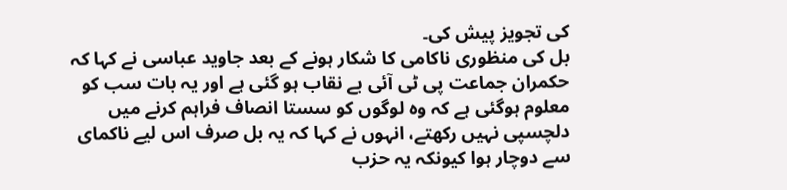کی تجویز پیش کی۔
بل کی منظوری ناکامی کا شکار ہونے کے بعد جاوید عباسی نے کہا کہ حکمران جماعت پی ٹی آئی بے نقاب ہو گئی ہے اور یہ بات سب کو معلوم ہوگئی ہے کہ وہ لوگوں کو سستا انصاف فراہم کرنے میں دلچسپی نہیں رکھتے، انہوں نے کہا کہ یہ بل صرف اس لیے ناکمای سے دوچار ہوا کیونکہ یہ حزب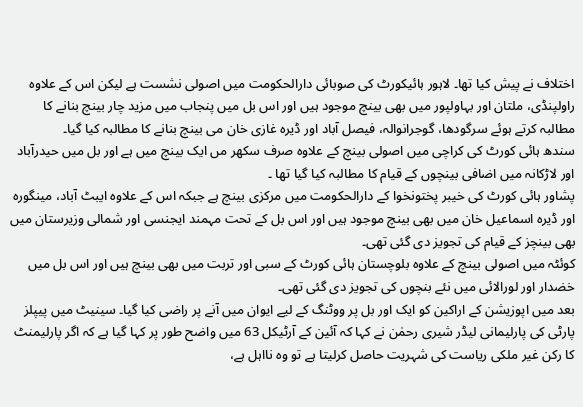اختلاف نے پیش کیا تھا۔ لاہور ہائیکورٹ کی صوبائی دارالحکومت میں اصولی نشست ہے لیکن اس کے علاوہ راولپنڈی، ملتان اور بہاولپور میں بھی بینچ موجود ہیں اور اس بل میں پنجاب میں مزید چار بینچ بنانے کا مطالبہ کرتے ہوئے سرگودھا، گوجرانوالہ، فیصل آباد اور ڈیرہ غازی خان می بینچ بنانے کا مطالبہ کیا گیا۔
سندھ ہائی کورٹ کی کراچی میں اصولی بینچ کے علاوہ صرف سکھر مں ایک بینچ میں ہے اور بل میں حیدرآباد اور لاڑکانہ میں اضافی بینچوں کے قیام کا مطالبہ کیا گیا تھا ۔
پشاور ہائی کورٹ کی خیبر پختونخوا کے دارالحکومت میں مرکزی بینچ ہے جبکہ اس کے علاوہ ایبٹ آباد، مینگورہ اور ڈیرہ اسماعیل خان میں بھی بینچ موجود ہیں اور اس بل کے تحت مہمند ایجنسی اور شمالی وزیرستان میں بھی بینچز کے قیام کی تجویز دی گئی تھی۔
کوئٹہ میں اصولی بینچ کے علاوہ بلوچستان ہائی کورٹ کے سبی اور تربت میں بھی بینچ ہیں اور اس بل میں خضدار اور لورالائی میں نئے بنچوں کی تجویز دی گئی تھی۔
بعد میں اپوزیشن کے اراکین کو ایک اور بل پر ووٹنگ کے لیے ایوان میں آنے پر راضی کیا گیا۔ سینیٹ میں پیپلز پارٹی کی پارلیمانی لیڈر شیری رحمٰن نے کہا کہ آئین کے آرٹیکل 63 میں واضح طور پر کہا گیا ہے کہ اگر پارلیمنٹ کا رکن غیر ملکی ریاست کی شہریت حاصل کرلیتا ہے تو وہ نااہل ہے،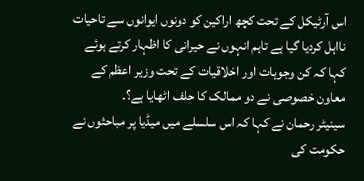اس آرٹیکل کے تحت کچھ اراکین کو دونوں ایوانوں سے تاحیات نااہل کردیا گیا ہے تاہم انہوں نے حیرانی کا اظہار کرتے ہوئے کہا کہ کن وجوہات اور اخلاقیات کے تحت وزیر اعظم کے معاون خصوصی نے دو ممالک کا حلف اٹھایا ہے؟۔
سینیٹر رحمان نے کہا کہ اس سلسلے میں میڈیا پر مباحثوں نے حکومت کی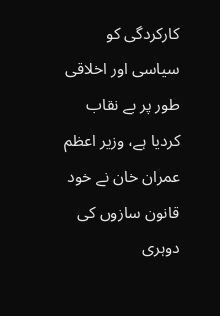کارکردگی کو سیاسی اور اخلاقی طور پر بے نقاب کردیا ہے، وزیر اعظم عمران خان نے خود قانون سازوں کی دوہری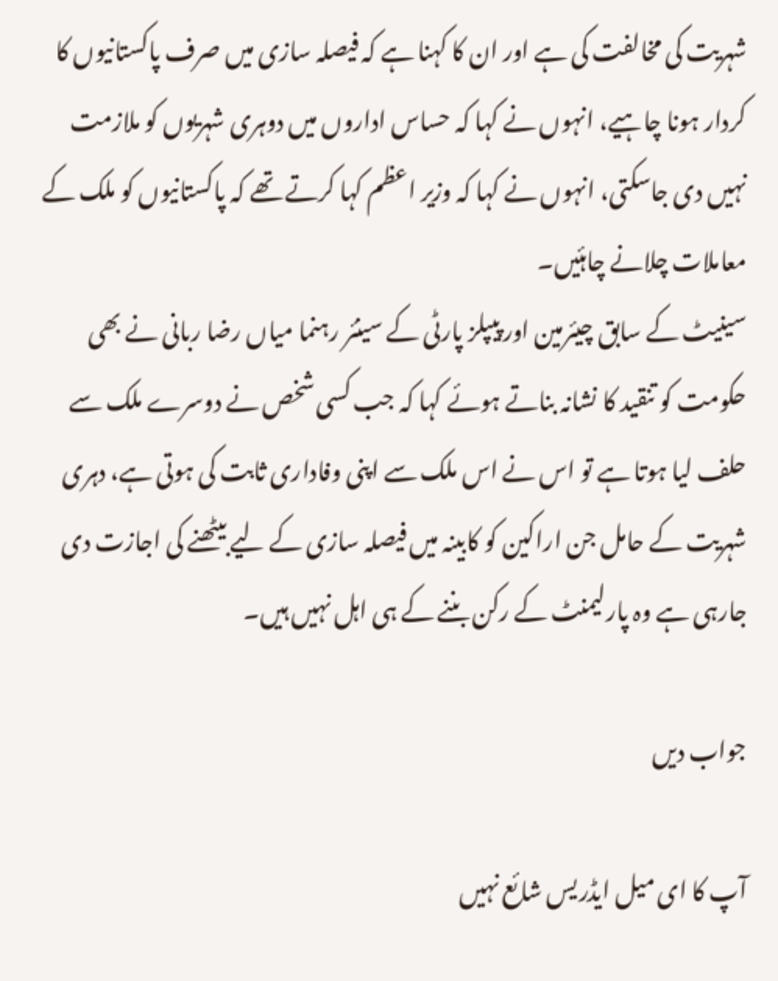شہریت کی مخالفت کی ہے اور ان کا کہنا ہے کہ فیصلہ سازی میں صرف پاکستانیوں کا کردار ہونا چاہیے، انہوں نے کہا کہ حساس اداروں میں دوہری شہریوں کو ملازمت نہیں دی جاسکتی، انہوں نے کہا کہ وزیر اعظم کہا کرتے تھے کہ پاکستانیوں کو ملک کے معاملات چلانے چاہئیں۔
سینیٹ کے سابق چیئرمین اور پیپلز پارٹی کے سینئر رہنما میاں رضا ربانی نے بھی حکومت کو تنقید کا نشانہ بناتے ہوئے کہا کہ جب کسی شخص نے دوسرے ملک سے حلف لیا ہوتا ہے تو اس نے اس ملک سے اپنی وفاداری ثابت کی ہوتی ہے، دہری شہریت کے حامل جن اراکین کو کابینہ میں فیصلہ سازی کے لیے بیٹھنے کی اجازت دی جارہی ہے وہ پارلیمنٹ کے رکن بننے کے ہی اہل نہیں ہیں۔

جواب دیں

آپ کا ای میل ایڈریس شائع نہیں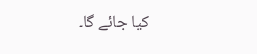کیا جائے گا۔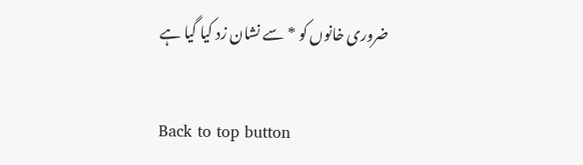ضروری خانوں کو * سے نشان زد کیا گیا ہے

Back to top button